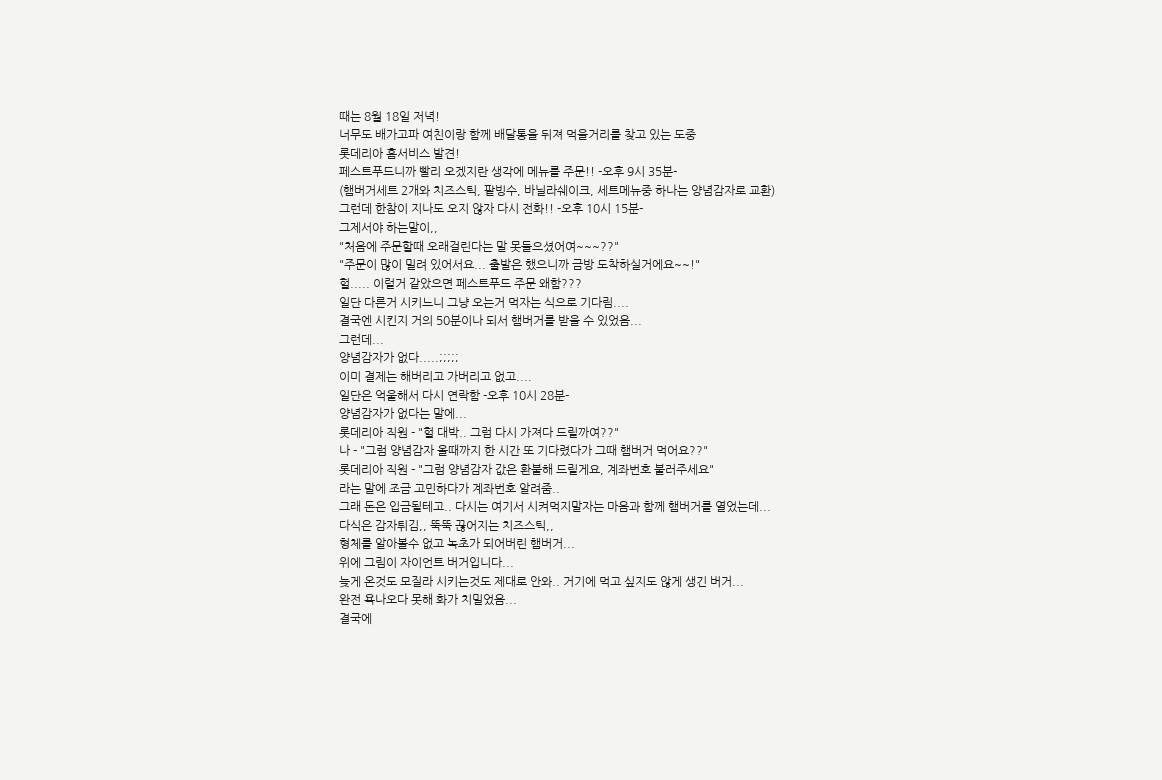때는 8월 18일 저녁!
너무도 배가고파 여친이랑 함께 배달통을 뒤져 먹을거리를 찾고 있는 도중
롯데리아 홈서비스 발견!
페스트푸드니까 빨리 오겠지란 생각에 메뉴를 주문!! -오후 9시 35분-
(햄버거세트 2개와 치즈스틱, 팥빙수, 바닐라쉐이크, 세트메뉴중 하나는 양념감자로 교환)
그런데 한참이 지나도 오지 않자 다시 전화!! -오후 10시 15분-
그제서야 하는말이,,
"처음에 주문할때 오래걸린다는 말 못들으셨어여~~~??"
"주문이 많이 밀려 있어서요... 출발은 했으니까 금방 도착하실거에요~~!"
헐..... 이럴거 같았으면 페스트푸드 주문 왜함???
일단 다른거 시키느니 그냥 오는거 먹자는 식으로 기다림....
결국엔 시킨지 거의 50분이나 되서 햄버거를 받을 수 있었음...
그런데...
양념감자가 없다.....;;;;;
이미 결제는 해버리고 가버리고 없고....
일단은 억울해서 다시 연락함 -오후 10시 28분-
양념감자가 없다는 말에...
롯데리아 직원 - "헐 대박.. 그럼 다시 가져다 드릴까여??"
나 - "그럼 양념감자 올때까지 한 시간 또 기다렸다가 그때 햄버거 먹어요??"
롯데리아 직원 - "그럼 양념감자 값은 환불해 드릴게요, 계좌번호 불러주세요"
라는 말에 조금 고민하다가 계좌번호 알려줌..
그래 돈은 입금될테고.. 다시는 여기서 시켜먹지말자는 마음과 함께 햄버거를 열었는데...
다식은 감자튀김,, 뚝뚝 끊어지는 치즈스틱,,
형체를 알아볼수 없고 녹초가 되어버린 햄버거...
위에 그림이 자이언트 버거입니다...
늦게 온것도 모질라 시키는것도 제대로 안와.. 거기에 먹고 싶지도 않게 생긴 버거...
완전 욕나오다 못해 화가 치밀었음...
결국에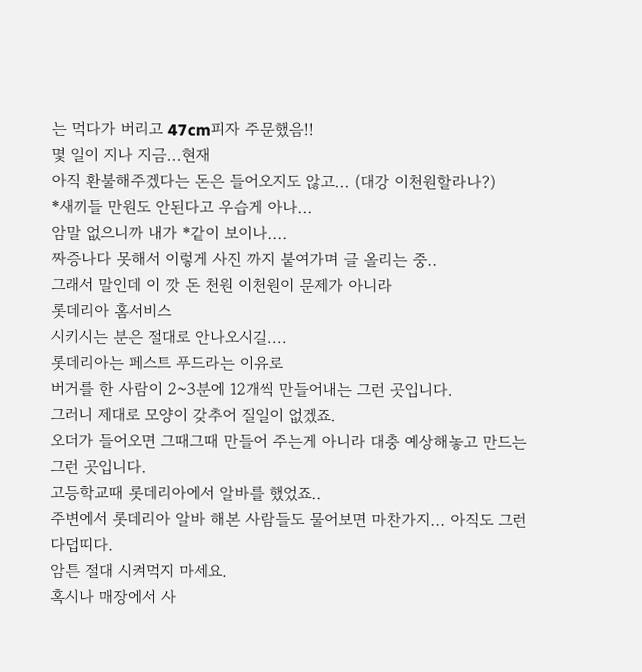는 먹다가 버리고 47cm피자 주문했음!!
몇 일이 지나 지금...현재
아직 환불해주겠다는 돈은 들어오지도 않고... (대강 이천원할라나?)
*새끼들 만원도 안된다고 우습게 아나...
암말 없으니까 내가 *같이 보이나....
짜증나다 못해서 이렇게 사진 까지 붙여가며 글 올리는 중..
그래서 말인데 이 깟 돈 천원 이천원이 문제가 아니라
롯데리아 홈서비스
시키시는 분은 절대로 안나오시길....
롯데리아는 페스트 푸드라는 이유로
버거를 한 사람이 2~3분에 12개씩 만들어내는 그런 곳입니다.
그러니 제대로 모양이 갖추어 질일이 없겠죠.
오더가 들어오면 그때그때 만들어 주는게 아니라 대충 예상해놓고 만드는 그런 곳입니다.
고등학교때 롯데리아에서 알바를 했었죠..
주변에서 롯데리아 알바 해본 사람들도 물어보면 마찬가지... 아직도 그런다덥띠다.
암튼 절대 시켜먹지 마세요.
혹시나 매장에서 사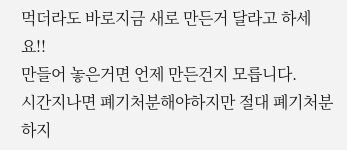먹더라도 바로지금 새로 만든거 달라고 하세요!!
만들어 놓은거면 언제 만든건지 모릅니다.
시간지나면 폐기처분해야하지만 절대 폐기처분하지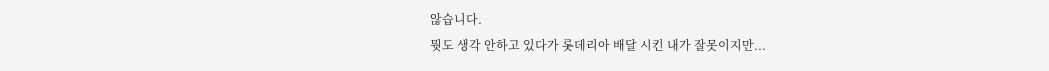않습니다.
뭣도 생각 안하고 있다가 롯데리아 배달 시킨 내가 잘못이지만...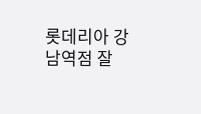롯데리아 강남역점 잘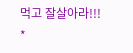먹고 잘살아라!!!
*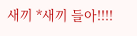새끼 *새끼 들아!!!!